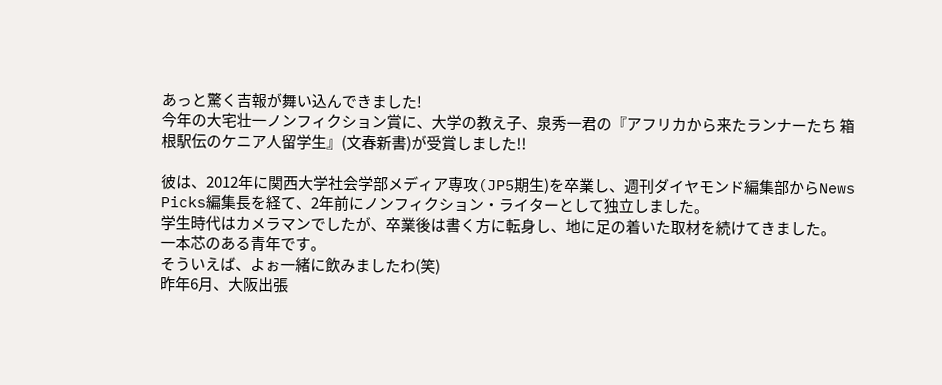あっと驚く吉報が舞い込んできました!
今年の大宅壮一ノンフィクション賞に、大学の教え子、泉秀一君の『アフリカから来たランナーたち 箱根駅伝のケニア人留学生』(文春新書)が受賞しました!!

彼は、2012年に関西大学社会学部メディア専攻(JP5期生)を卒業し、週刊ダイヤモンド編集部からNews Picks編集長を経て、2年前にノンフィクション・ライターとして独立しました。
学生時代はカメラマンでしたが、卒業後は書く方に転身し、地に足の着いた取材を続けてきました。
一本芯のある青年です。
そういえば、よぉ一緒に飲みましたわ(笑)
昨年6月、大阪出張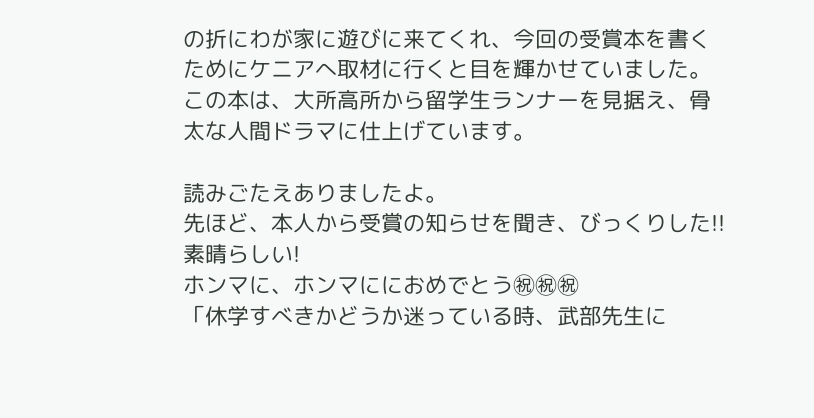の折にわが家に遊びに来てくれ、今回の受賞本を書くためにケニアへ取材に行くと目を輝かせていました。
この本は、大所高所から留学生ランナーを見据え、骨太な人間ドラマに仕上げています。

読みごたえありましたよ。
先ほど、本人から受賞の知らせを聞き、びっくりした!!
素晴らしい!
ホンマに、ホンマににおめでとう㊗㊗㊗
「休学すべきかどうか迷っている時、武部先生に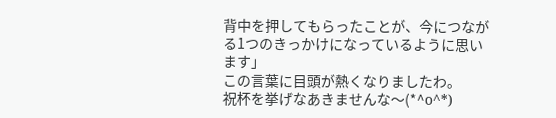背中を押してもらったことが、今につながる1つのきっかけになっているように思います」
この言葉に目頭が熱くなりましたわ。
祝杯を挙げなあきませんな〜(*^o^*)